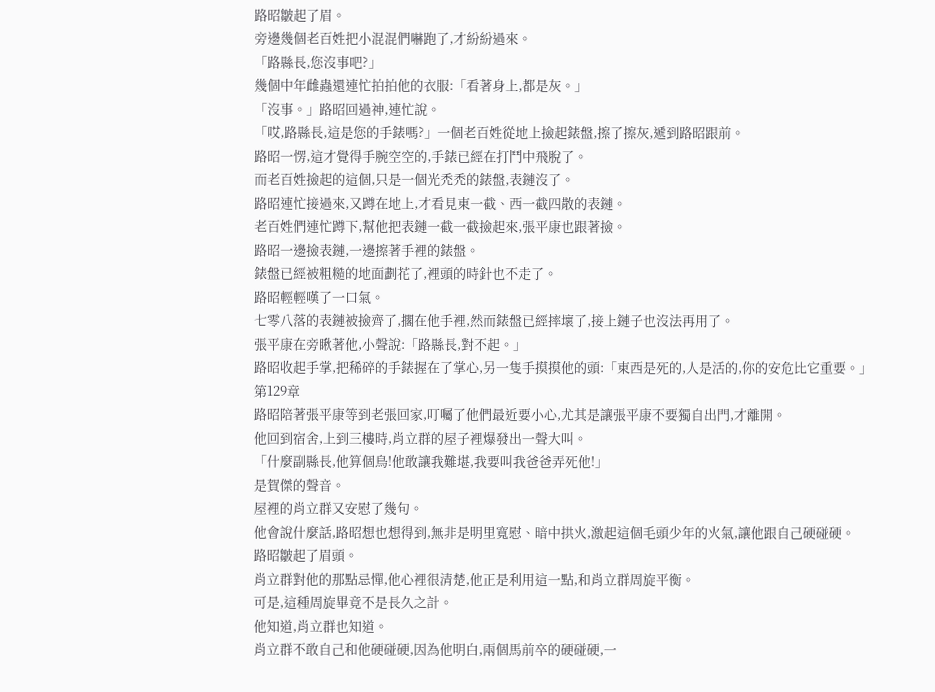路昭皺起了眉。
旁邊幾個老百姓把小混混們嚇跑了,才紛紛過來。
「路縣長,您沒事吧?」
幾個中年雌蟲還連忙拍拍他的衣服:「看著身上,都是灰。」
「沒事。」路昭回過神,連忙說。
「哎,路縣長,這是您的手錶嗎?」一個老百姓從地上撿起錶盤,擦了擦灰,遞到路昭跟前。
路昭一愣,這才覺得手腕空空的,手錶已經在打鬥中飛脫了。
而老百姓撿起的這個,只是一個光禿禿的錶盤,表鏈沒了。
路昭連忙接過來,又蹲在地上,才看見東一截、西一截四散的表鏈。
老百姓們連忙蹲下,幫他把表鏈一截一截撿起來,張平康也跟著撿。
路昭一邊撿表鏈,一邊擦著手裡的錶盤。
錶盤已經被粗糙的地面劃花了,裡頭的時針也不走了。
路昭輕輕嘆了一口氣。
七零八落的表鏈被撿齊了,擱在他手裡,然而錶盤已經摔壞了,接上鏈子也沒法再用了。
張平康在旁瞅著他,小聲說:「路縣長,對不起。」
路昭收起手掌,把稀碎的手錶握在了掌心,另一隻手摸摸他的頭:「東西是死的,人是活的,你的安危比它重要。」
第129章
路昭陪著張平康等到老張回家,叮囑了他們最近要小心,尤其是讓張平康不要獨自出門,才離開。
他回到宿舍,上到三樓時,肖立群的屋子裡爆發出一聲大叫。
「什麼副縣長,他算個鳥!他敢讓我難堪,我要叫我爸爸弄死他!」
是賀傑的聲音。
屋裡的肖立群又安慰了幾句。
他會說什麼話,路昭想也想得到,無非是明里寬慰、暗中拱火,激起這個毛頭少年的火氣,讓他跟自己硬碰硬。
路昭皺起了眉頭。
肖立群對他的那點忌憚,他心裡很清楚,他正是利用這一點,和肖立群周旋平衡。
可是,這種周旋畢竟不是長久之計。
他知道,肖立群也知道。
肖立群不敢自己和他硬碰硬,因為他明白,兩個馬前卒的硬碰硬,一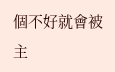個不好就會被主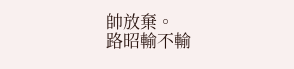帥放棄。
路昭輸不輸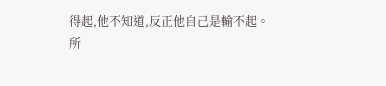得起,他不知道,反正他自己是輸不起。
所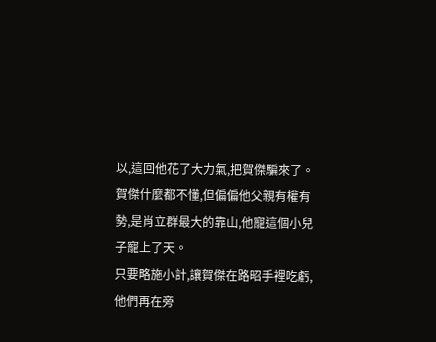以,這回他花了大力氣,把賀傑騙來了。
賀傑什麼都不懂,但偏偏他父親有權有勢,是肖立群最大的靠山,他寵這個小兒子寵上了天。
只要略施小計,讓賀傑在路昭手裡吃虧,他們再在旁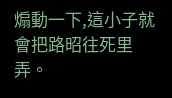煽動一下,這小子就會把路昭往死里弄。